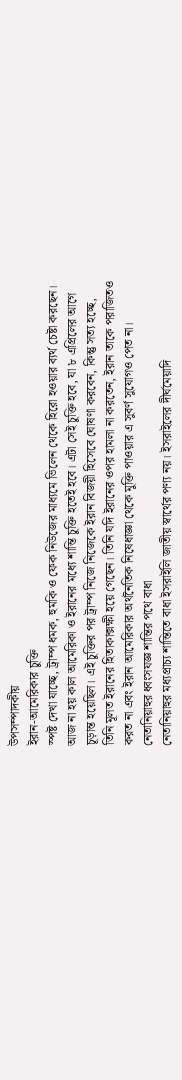উপসম্পাদকীয়
ইরান-আমেরিকার চুক্তি
স্পষ্ট দেখা যাচ্ছে, ট্রাম্প ধমক, হুমকি ও ফেক নিউজের মাধ্যমে ভিলেন থেকে হিরো হওয়ার ব্যর্থ চেষ্টা করছেন। আজ না হয় কাল আমেরিকা ও ইরানের মধ্যে শান্তি চুক্তি হতেই হবে। এটা সেই চুক্তি হবে, যা ৮ এপ্রিলের আগে চূড়ান্ত হয়েছিল। এই চুক্তির পর ট্রাম্প নিজে নিজেকে ইরান বিজয়ী হিসেবে ঘোষণা করবেন, কিন্তু সত্য হচ্ছে, তিনি মূলত ইরানের হিতাকাক্সক্ষী হয়ে গেছেন। তিনি যদি ইরানের ওপর হামলা না করতেন, ইরান তাকে পরাজিতও করত না এবং ইরান আমেরিকার অর্থনৈতিক নিষেধাজ্ঞা থেকে মুক্তি পাওয়ার এ সুবর্ণ সুযোগও পেত না।
নেতানিয়াহুর ধ্বংসযজ্ঞ শান্তির পথে বাধা
নেতানিয়াহুর মধ্যপ্রাচ্য শান্তিতে বাধা ইসরাইলি জাতীয় স্বার্থের পণ্য নয়। ইসরাইলের দীর্ঘমেয়াদি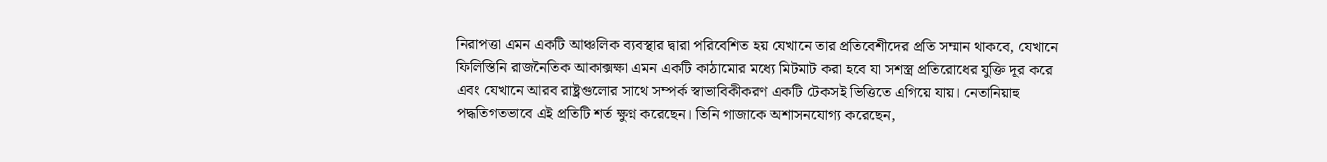নিরাপত্তা এমন একটি আঞ্চলিক ব্যবস্থার দ্বারা পরিবেশিত হয় যেখানে তার প্রতিবেশীদের প্রতি সম্মান থাকবে, যেখানে ফিলিস্তিনি রাজনৈতিক আকাক্সক্ষা এমন একটি কাঠামোর মধ্যে মিটমাট করা হবে যা সশস্ত্র প্রতিরোধের যুক্তি দূর করে এবং যেখানে আরব রাষ্ট্রগুলোর সাথে সম্পর্ক স্বাভাবিকীকরণ একটি টেকসই ভিত্তিতে এগিয়ে যায়। নেতানিয়াহু পদ্ধতিগতভাবে এই প্রতিটি শর্ত ক্ষুণ্ন করেছেন। তিনি গাজাকে অশাসনযোগ্য করেছেন,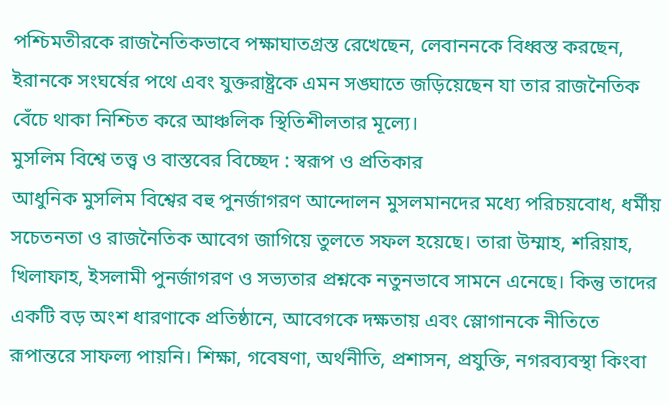পশ্চিমতীরকে রাজনৈতিকভাবে পক্ষাঘাতগ্রস্ত রেখেছেন, লেবাননকে বিধ্বস্ত করছেন, ইরানকে সংঘর্ষের পথে এবং যুক্তরাষ্ট্রকে এমন সঙ্ঘাতে জড়িয়েছেন যা তার রাজনৈতিক বেঁচে থাকা নিশ্চিত করে আঞ্চলিক স্থিতিশীলতার মূল্যে।
মুসলিম বিশ্বে তত্ত্ব ও বাস্তবের বিচ্ছেদ : স্বরূপ ও প্রতিকার
আধুনিক মুসলিম বিশ্বের বহু পুনর্জাগরণ আন্দোলন মুসলমানদের মধ্যে পরিচয়বোধ, ধর্মীয় সচেতনতা ও রাজনৈতিক আবেগ জাগিয়ে তুলতে সফল হয়েছে। তারা উম্মাহ, শরিয়াহ, খিলাফাহ, ইসলামী পুনর্জাগরণ ও সভ্যতার প্রশ্নকে নতুনভাবে সামনে এনেছে। কিন্তু তাদের একটি বড় অংশ ধারণাকে প্রতিষ্ঠানে, আবেগকে দক্ষতায় এবং স্লোগানকে নীতিতে রূপান্তরে সাফল্য পায়নি। শিক্ষা, গবেষণা, অর্থনীতি, প্রশাসন, প্রযুক্তি, নগরব্যবস্থা কিংবা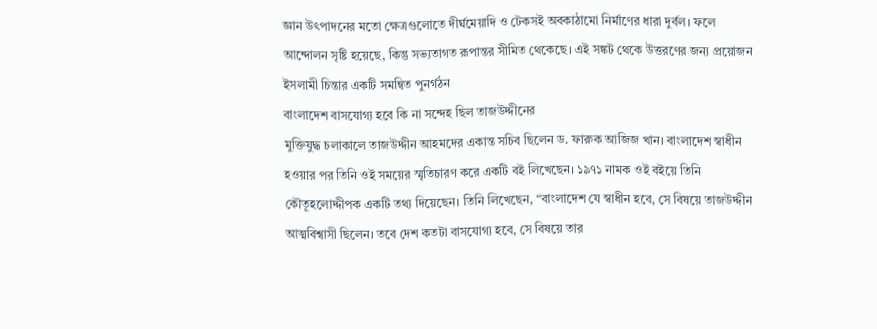জ্ঞান উৎপাদনের মতো ক্ষেত্রগুলোতে দীর্ঘমেয়াদি ও টেকসই অবকাঠামো নির্মাণের ধারা দুর্বল। ফলে আন্দোলন সৃষ্টি হয়েছে, কিন্তু সভ্যতাগত রূপান্তর সীমিত থেকেছে। এই সঙ্কট থেকে উত্তরণের জন্য প্রয়োজন ইসলামী চিন্তার একটি সমন্বিত পুনর্গঠন
বাংলাদেশ বাসযোগ্য হবে কি না সন্দেহ ছিল তাজউদ্দীনের
মুক্তিযুদ্ধ চলাকালে তাজউদ্দীন আহমদের একান্ত সচিব ছিলেন ড. ফারুক আজিজ খান। বাংলাদেশ স্বাধীন হওয়ার পর তিনি ওই সময়ের স্মৃতিচারণ করে একটি বই লিখেছেন। ১৯৭১ নামক ওই বইয়ে তিনি কৌতূহলোদ্দীপক একটি তথ্য দিয়েছেন। তিনি লিখেছেন, “বাংলাদেশ যে স্বাধীন হবে, সে বিষয়ে তাজউদ্দীন আত্মবিশ্বাসী ছিলেন। তবে দেশ কতটা বাসযোগ্য হবে, সে বিষয়ে তার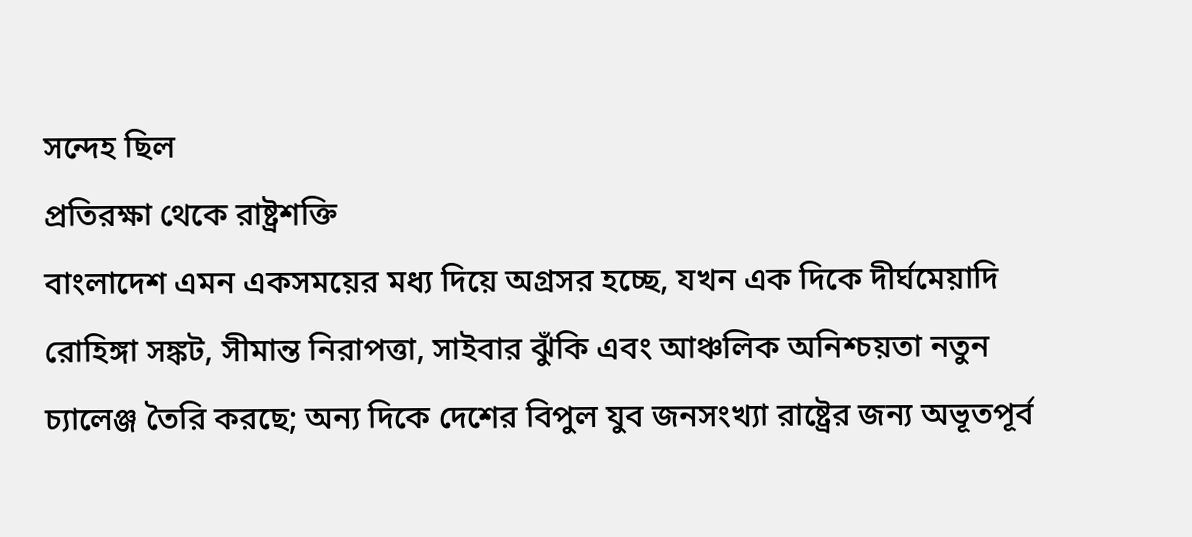সন্দেহ ছিল
প্রতিরক্ষা থেকে রাষ্ট্রশক্তি
বাংলাদেশ এমন একসময়ের মধ্য দিয়ে অগ্রসর হচ্ছে, যখন এক দিকে দীর্ঘমেয়াদি রোহিঙ্গা সঙ্কট, সীমান্ত নিরাপত্তা, সাইবার ঝুঁকি এবং আঞ্চলিক অনিশ্চয়তা নতুন চ্যালেঞ্জ তৈরি করছে; অন্য দিকে দেশের বিপুল যুব জনসংখ্যা রাষ্ট্রের জন্য অভূতপূর্ব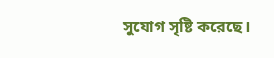সুযোগ সৃষ্টি করেছে।